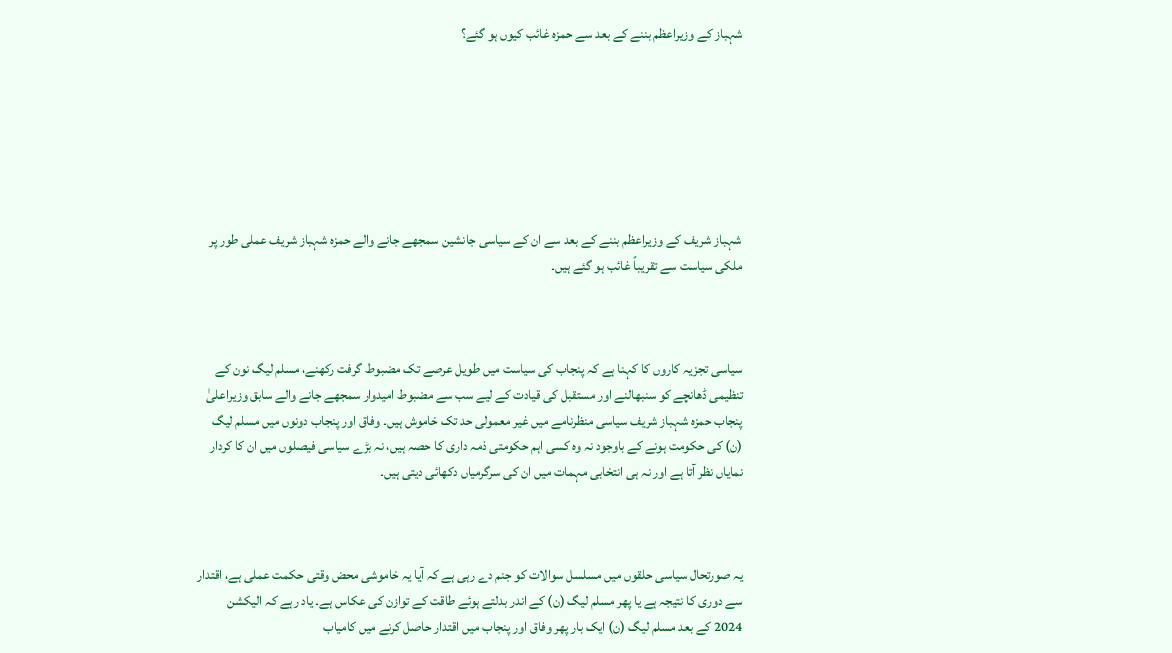شہباز کے وزیراعظم بننے کے بعد سے حمزہ غائب کیوں ہو گئے؟







شہباز شریف کے وزیراعظم بننے کے بعد سے ان کے سیاسی جانشین سمجھے جانے والے حمزہ شہباز شریف عملی طور پر ملکی سیاست سے تقریباً غائب ہو گئے ہیں۔



سیاسی تجزیہ کاروں کا کہنا ہے کہ پنجاب کی سیاست میں طویل عرصے تک مضبوط گرفت رکھنے، مسلم لیگ نون کے تنظیمی ڈھانچے کو سنبھالنے اور مستقبل کی قیادت کے لیے سب سے مضبوط امیدوار سمجھے جانے والے سابق وزیراعلیٰ پنجاب حمزہ شہباز شریف سیاسی منظرنامے میں غیر معمولی حد تک خاموش ہیں۔ وفاق اور پنجاب دونوں میں مسلم لیگ (ن) کی حکومت ہونے کے باوجود نہ وہ کسی اہم حکومتی ذمہ داری کا حصہ ہیں، نہ بڑے سیاسی فیصلوں میں ان کا کردار نمایاں نظر آتا ہے اور نہ ہی انتخابی مہمات میں ان کی سرگرمیاں دکھائی دیتی ہیں۔



یہ صورتحال سیاسی حلقوں میں مسلسل سوالات کو جنم دے رہی ہے کہ آیا یہ خاموشی محض وقتی حکمت عملی ہے، اقتدار سے دوری کا نتیجہ ہے یا پھر مسلم لیگ (ن) کے اندر بدلتے ہوئے طاقت کے توازن کی عکاس ہے۔ یاد رہے کہ الیکشن 2024 کے بعد مسلم لیگ (ن) ایک بار پھر وفاق اور پنجاب میں اقتدار حاصل کرنے میں کامیاب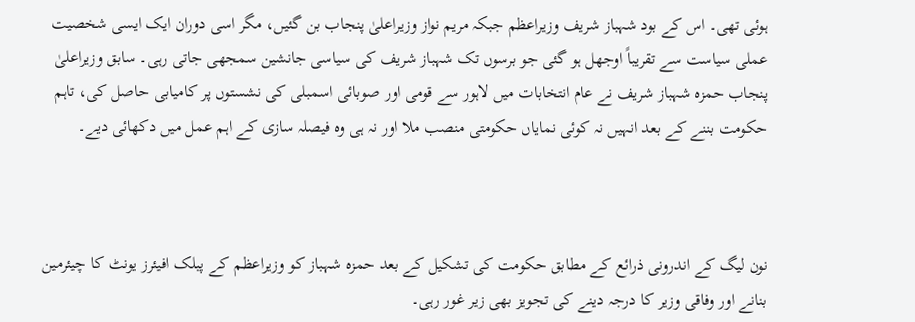ہوئی تھی۔ اس کے بود شہباز شریف وزیراعظم جبکہ مریم نواز وزیراعلیٰ پنجاب بن گئیں، مگر اسی دوران ایک ایسی شخصیت عملی سیاست سے تقریباً اوجھل ہو گئی جو برسوں تک شہباز شریف کی سیاسی جانشین سمجھی جاتی رہی۔ سابق وزیراعلیٰ پنجاب حمزہ شہباز شریف نے عام انتخابات میں لاہور سے قومی اور صوبائی اسمبلی کی نشستوں پر کامیابی حاصل کی، تاہم حکومت بننے کے بعد انہیں نہ کوئی نمایاں حکومتی منصب ملا اور نہ ہی وہ فیصلہ سازی کے اہم عمل میں دکھائی دیے۔



نون لیگ کے اندرونی ذرائع کے مطابق حکومت کی تشکیل کے بعد حمزہ شہباز کو وزیراعظم کے پبلک افیئرز یونٹ کا چیئرمین بنانے اور وفاقی وزیر کا درجہ دینے کی تجویز بھی زیر غور رہی۔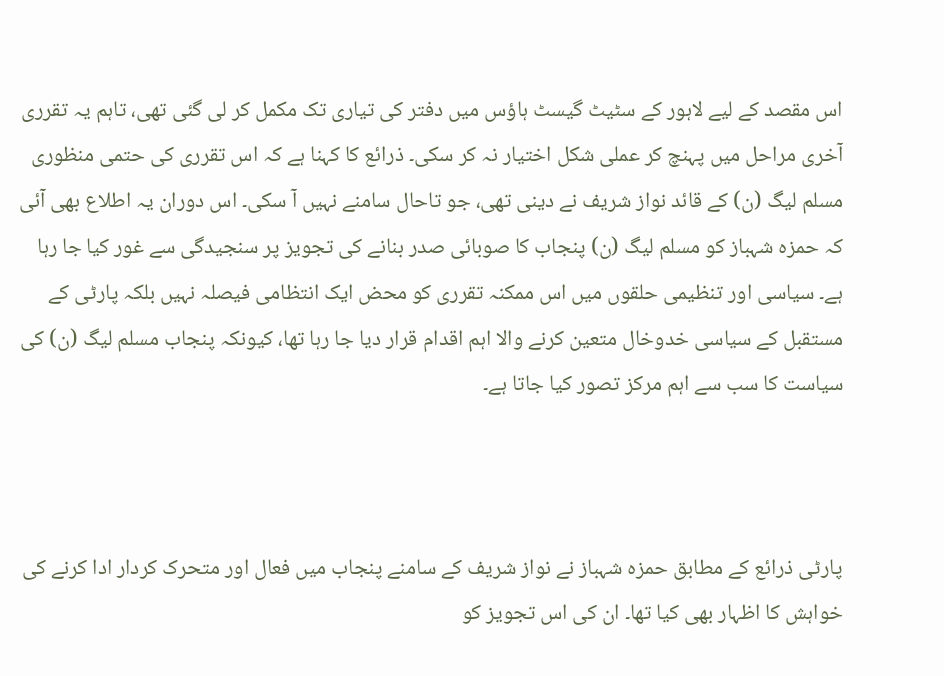اس مقصد کے لیے لاہور کے سٹیٹ گیسٹ ہاؤس میں دفتر کی تیاری تک مکمل کر لی گئی تھی، تاہم یہ تقرری آخری مراحل میں پہنچ کر عملی شکل اختیار نہ کر سکی۔ ذرائع کا کہنا ہے کہ اس تقرری کی حتمی منظوری مسلم لیگ (ن) کے قائد نواز شریف نے دینی تھی، جو تاحال سامنے نہیں آ سکی۔ اس دوران یہ اطلاع بھی آئی کہ حمزہ شہباز کو مسلم لیگ (ن) پنجاب کا صوبائی صدر بنانے کی تجویز پر سنجیدگی سے غور کیا جا رہا ہے۔ سیاسی اور تنظیمی حلقوں میں اس ممکنہ تقرری کو محض ایک انتظامی فیصلہ نہیں بلکہ پارٹی کے مستقبل کے سیاسی خدوخال متعین کرنے والا اہم اقدام قرار دیا جا رہا تھا، کیونکہ پنجاب مسلم لیگ (ن) کی سیاست کا سب سے اہم مرکز تصور کیا جاتا ہے۔



پارٹی ذرائع کے مطابق حمزہ شہباز نے نواز شریف کے سامنے پنجاب میں فعال اور متحرک کردار ادا کرنے کی خواہش کا اظہار بھی کیا تھا۔ ان کی اس تجویز کو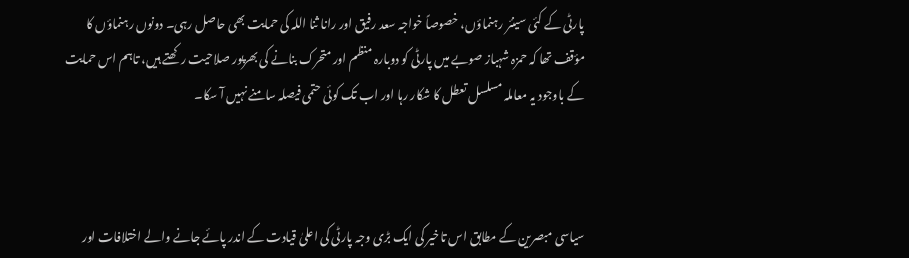پارٹی کے کئی سینئر رہنماؤں، خصوصاً خواجہ سعد رفیق اور رانا ثنا اللہ کی حمایت بھی حاصل رہی۔ دونوں رہنماؤں کا مؤقف تھا کہ حمزہ شہباز صوبے میں پارٹی کو دوبارہ منظم اور متحرک بنانے کی بھرپور صلاحیت رکھتے ہیں، تاہم اس حمایت کے باوجود یہ معاملہ مسلسل تعطل کا شکار رہا اور اب تک کوئی حتمی فیصلہ سامنے نہیں آ سکا۔



سیاسی مبصرین کے مطابق اس تاخیر کی ایک بڑی وجہ پارٹی کی اعلیٰ قیادت کے اندر پائے جانے والے اختلافات اور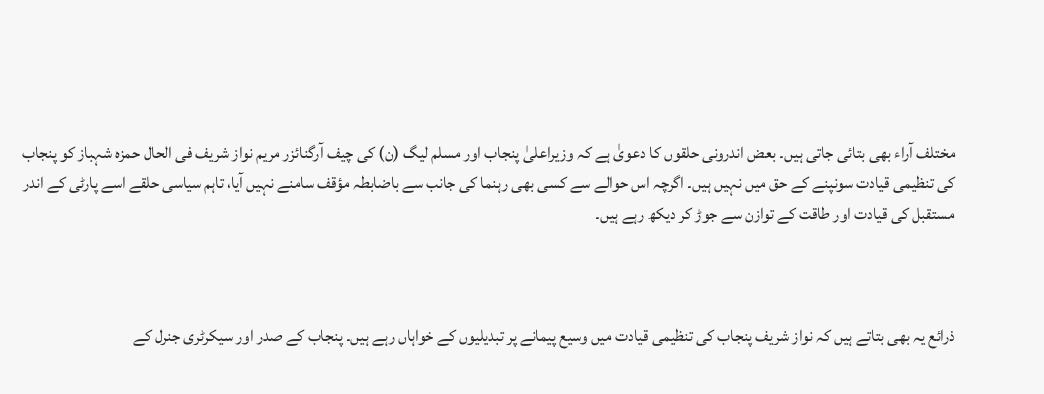مختلف آراء بھی بتائی جاتی ہیں۔ بعض اندرونی حلقوں کا دعویٰ ہے کہ وزیراعلیٰ پنجاب اور مسلم لیگ (ن) کی چیف آرگنائزر مریم نواز شریف فی الحال حمزہ شہباز کو پنجاب کی تنظیمی قیادت سونپنے کے حق میں نہیں ہیں۔ اگرچہ اس حوالے سے کسی بھی رہنما کی جانب سے باضابطہ مؤقف سامنے نہیں آیا، تاہم سیاسی حلقے اسے پارٹی کے اندر مستقبل کی قیادت اور طاقت کے توازن سے جوڑ کر دیکھ رہے ہیں۔



ذرائع یہ بھی بتاتے ہیں کہ نواز شریف پنجاب کی تنظیمی قیادت میں وسیع پیمانے پر تبدیلیوں کے خواہاں رہے ہیں۔ پنجاب کے صدر اور سیکرٹری جنرل کے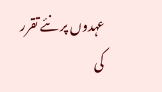عہدوں پر نئے تقرر کی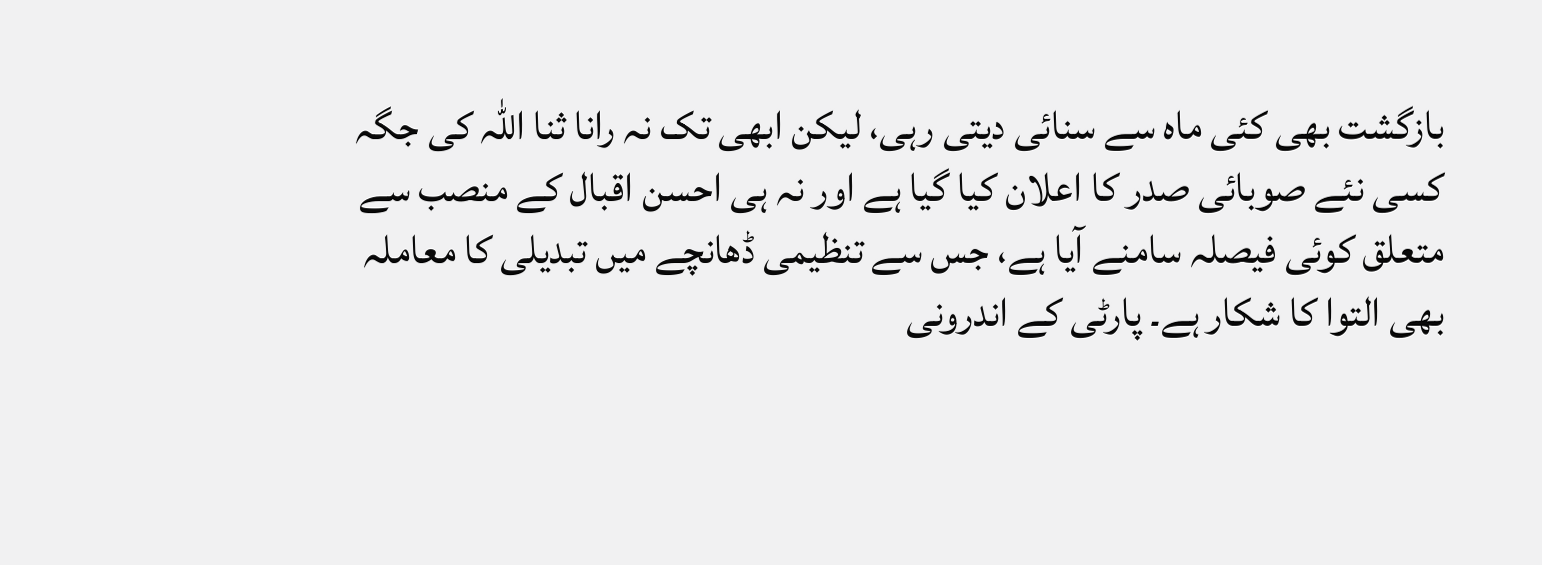بازگشت بھی کئی ماہ سے سنائی دیتی رہی، لیکن ابھی تک نہ رانا ثنا اللہ کی جگہ کسی نئے صوبائی صدر کا اعلان کیا گیا ہے اور نہ ہی احسن اقبال کے منصب سے متعلق کوئی فیصلہ سامنے آیا ہے، جس سے تنظیمی ڈھانچے میں تبدیلی کا معاملہ بھی التوا کا شکار ہے۔ پارٹی کے اندرونی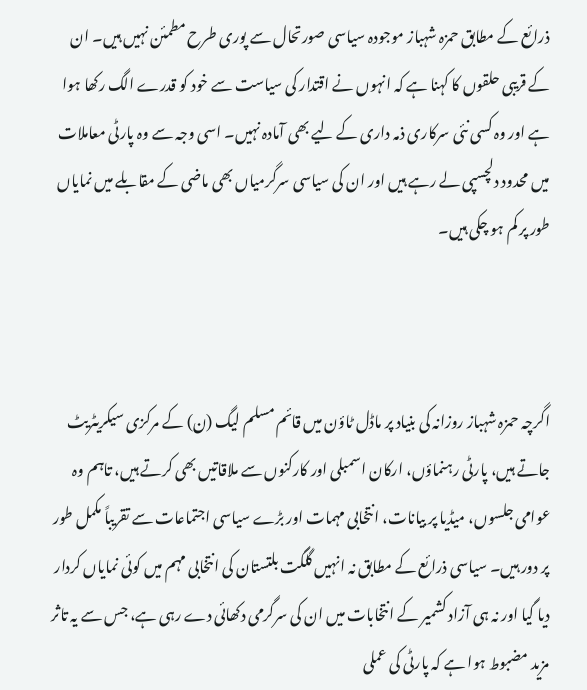ذرائع کے مطابق حمزہ شہباز موجودہ سیاسی صورتحال سے پوری طرح مطمئن نہیں ہیں۔ ان کے قریبی حلقوں کا کہنا ہے کہ انہوں نے اقتدار کی سیاست سے خود کو قدرے الگ رکھا ہوا ہے اور وہ کسی نئی سرکاری ذمہ داری کے لیے بھی آمادہ نہیں۔ اسی وجہ سے وہ پارٹی معاملات میں محدود دلچسپی لے رہے ہیں اور ان کی سیاسی سرگرمیاں بھی ماضی کے مقابلے میں نمایاں طور پر کم ہو چکی ہیں۔



اگرچہ حمزہ شہباز روزانہ کی بنیاد پر ماڈل ٹاؤن میں قائم مسلم لیگ (ن) کے مرکزی سیکریٹریٹ جاتے ہیں، پارٹی رہنماؤں، ارکان اسمبلی اور کارکنوں سے ملاقاتیں بھی کرتے ہیں، تاہم وہ عوامی جلسوں، میڈیا پر بیانات، انتخابی مہمات اور بڑے سیاسی اجتماعات سے تقریباً مکمل طور پر دور ہیں۔ سیاسی ذرائع کے مطابق نہ انہیں گلگت بلتستان کی انتخابی مہم میں کوئی نمایاں کردار دیا گیا اور نہ ہی آزاد کشمیر کے انتخابات میں ان کی سرگرمی دکھائی دے رہی ہے، جس سے یہ تاثر مزید مضبوط ہوا ہے کہ پارٹی کی عملی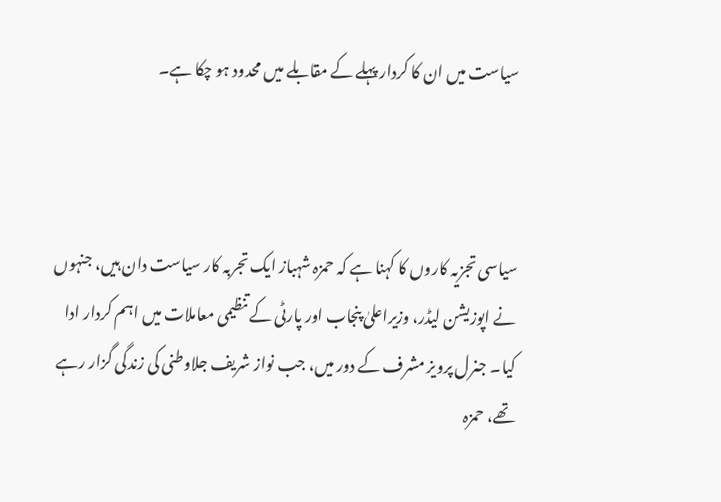سیاست میں ان کا کردار پہلے کے مقابلے میں محدود ہو چکا ہے۔



سیاسی تجزیہ کاروں کا کہنا ہے کہ حمزہ شہباز ایک تجربہ کار سیاست دان ہیں، جنہوں نے اپوزیشن لیڈر، وزیراعلیٰ پنجاب اور پارٹی کے تنظیمی معاملات میں اہم کردار ادا کیا۔ جنرل پرویز مشرف کے دور میں، جب نواز شریف جلاوطنی کی زندگی گزار رہے تھے، حمزہ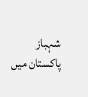شہباز پاکستان میں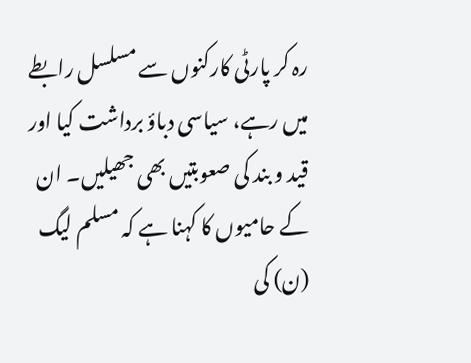رہ کر پارٹی کارکنوں سے مسلسل رابطے میں رہے، سیاسی دباؤ برداشت کیا اور قید و بند کی صعوبتیں بھی جھیلیں۔ ان کے حامیوں کا کہنا ہے کہ مسلم لیگ (ن) کی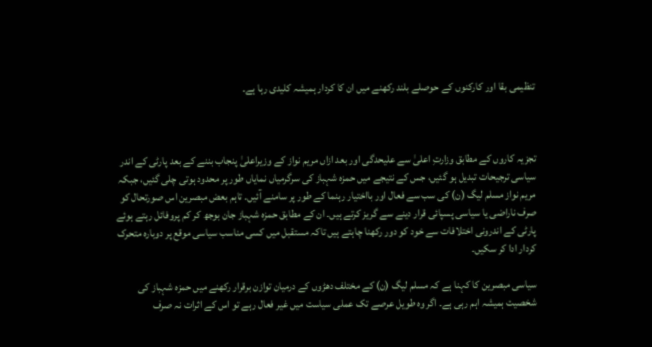تنظیمی بقا اور کارکنوں کے حوصلے بلند رکھنے میں ان کا کردار ہمیشہ کلیدی رہا ہے۔



تجزیہ کاروں کے مطابق وزارتِ اعلیٰ سے علیحدگی اور بعد ازاں مریم نواز کے وزیراعلیٰ پنجاب بننے کے بعد پارٹی کے اندر سیاسی ترجیحات تبدیل ہو گئیں، جس کے نتیجے میں حمزہ شہباز کی سرگرمیاں نمایاں طور پر محدود ہوتی چلی گئیں، جبکہ مریم نواز مسلم لیگ (ن) کی سب سے فعال اور بااختیار رہنما کے طور پر سامنے آئیں۔ تاہم بعض مبصرین اس صورتحال کو صرف ناراضی یا سیاسی پسپائی قرار دینے سے گریز کرتے ہیں۔ ان کے مطابق حمزہ شہباز جان بوجھ کر کم پروفائل رہتے ہوئے پارٹی کے اندرونی اختلافات سے خود کو دور رکھنا چاہتے ہیں تاکہ مستقبل میں کسی مناسب سیاسی موقع پر دوبارہ متحرک کردار ادا کر سکیں۔

سیاسی مبصرین کا کہنا ہے کہ مسلم لیگ (ن) کے مختلف دھڑوں کے درمیان توازن برقرار رکھنے میں حمزہ شہباز کی شخصیت ہمیشہ اہم رہی ہے۔ اگر وہ طویل عرصے تک عملی سیاست میں غیر فعال رہے تو اس کے اثرات نہ صرف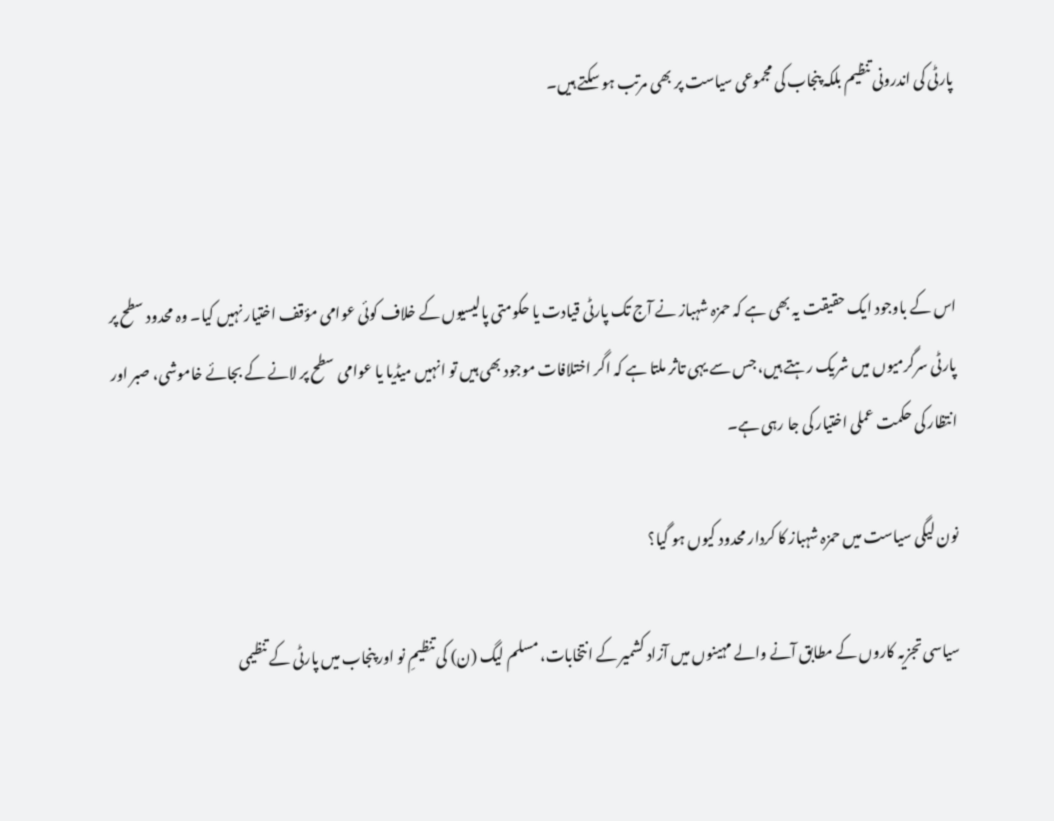پارٹی کی اندرونی تنظیم بلکہ پنجاب کی مجموعی سیاست پر بھی مرتب ہو سکتے ہیں۔



اس کے باوجود ایک حقیقت یہ بھی ہے کہ حمزہ شہباز نے آج تک پارٹی قیادت یا حکومتی پالیسیوں کے خلاف کوئی عوامی مؤقف اختیار نہیں کیا۔ وہ محدود سطح پر پارٹی سرگرمیوں میں شریک رہتے ہیں، جس سے یہی تاثر ملتا ہے کہ اگر اختلافات موجود بھی ہیں تو انہیں میڈیا یا عوامی سطح پر لانے کے بجائے خاموشی، صبر اور انتظار کی حکمت عملی اختیار کی جا رہی ہے۔

نون لیگی سیاست میں حمزہ شہباز کا کردار محدود کیوں ہو گیا؟

سیاسی تجزیہ کاروں کے مطابق آنے والے مہینوں میں آزاد کشمیر کے انتخابات، مسلم لیگ (ن) کی تنظیمِ نو اور پنجاب میں پارٹی کے تنظیمی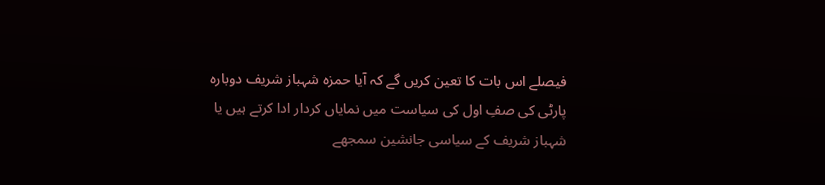فیصلے اس بات کا تعین کریں گے کہ آیا حمزہ شہباز شریف دوبارہ پارٹی کی صفِ اول کی سیاست میں نمایاں کردار ادا کرتے ہیں یا شہباز شریف کے سیاسی جانشین سمجھے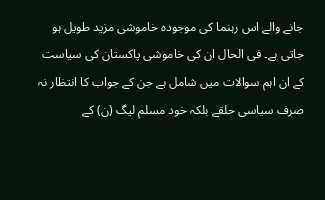جانے والے اس رہنما کی موجودہ خاموشی مزید طویل ہو جاتی ہے۔ فی الحال ان کی خاموشی پاکستان کی سیاست کے ان اہم سوالات میں شامل ہے جن کے جواب کا انتظار نہ صرف سیاسی حلقے بلکہ خود مسلم لیگ (ن) کے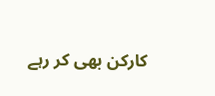کارکن بھی کر رہے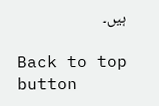ہیں۔

Back to top button